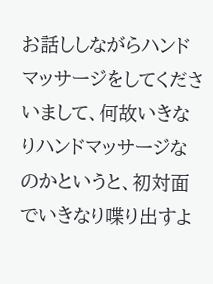お話ししながらハンドマッサージをしてくださいまして、何故いきなりハンドマッサージなのかというと、初対面でいきなり喋り出すよ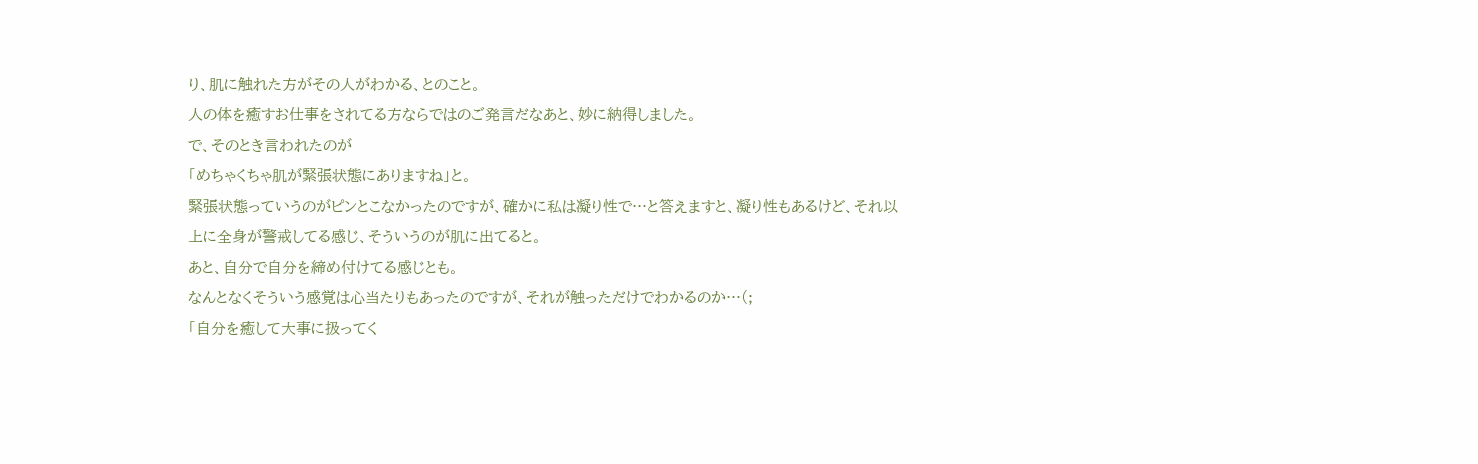り、肌に触れた方がその人がわかる、とのこと。
人の体を癒すお仕事をされてる方ならではのご発言だなあと、妙に納得しました。
で、そのとき言われたのが
「めちゃくちゃ肌が緊張状態にありますね」と。
緊張状態っていうのがピンとこなかったのですが、確かに私は凝り性で…と答えますと、凝り性もあるけど、それ以上に全身が警戒してる感じ、そういうのが肌に出てると。
あと、自分で自分を締め付けてる感じとも。
なんとなくそういう感覚は心当たりもあったのですが、それが触っただけでわかるのか…(;
「自分を癒して大事に扱ってく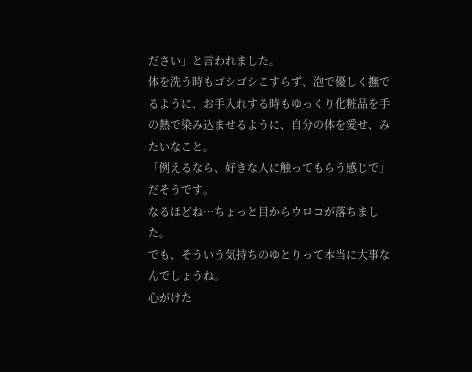ださい」と言われました。
体を洗う時もゴシゴシこすらず、泡で優しく撫でるように、お手入れする時もゆっくり化粧品を手の熱で染み込ませるように、自分の体を愛せ、みたいなこと。
「例えるなら、好きな人に触ってもらう感じで」
だそうです。
なるほどね…ちょっと目からウロコが落ちました。
でも、そういう気持ちのゆとりって本当に大事なんでしょうね。
心がけた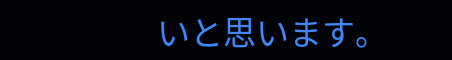いと思います。